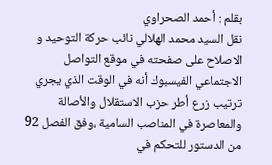بقلم : أحمد الصحراوي
نقل السيد محمد الهلالي نائب حركة التوحيد و الاصلاح على صفحته في موقع التواصل الاجتماعي الفيسبوك أنه في الوقت الذي يجري ترتيب زرع أطر حزب الاستقلال والأصالة والمعاصرة في المناصب السامية ،وفق الفصل 92 من الدستور للتحكم في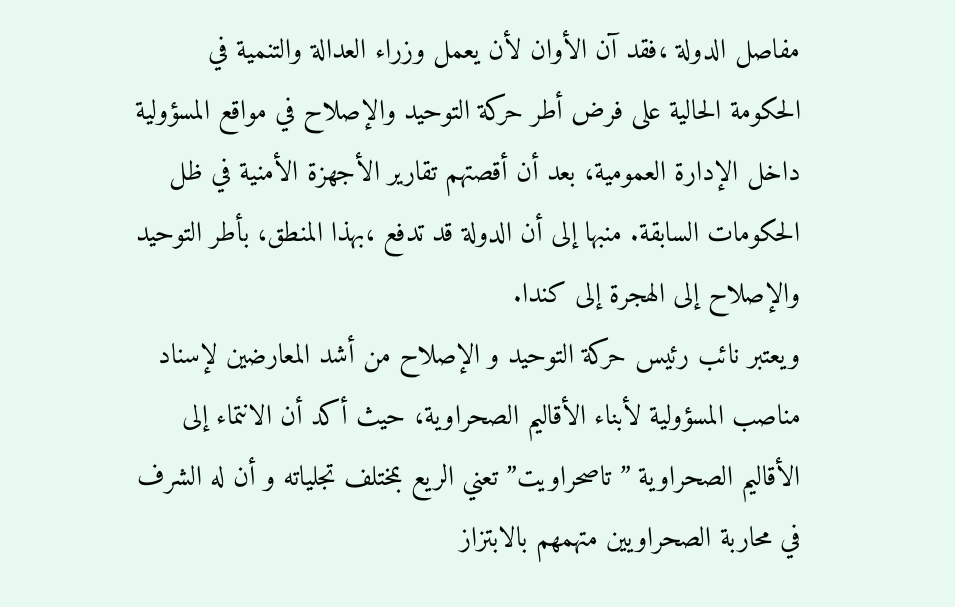مفاصل الدولة ،فقد آن الأوان لأن يعمل وزراء العدالة والتنمية في الحكومة الحالية على فرض أطر حركة التوحيد والإصلاح في مواقع المسؤولية داخل الإدارة العمومية، بعد أن أقصتهم تقارير الأجهزة الأمنية في ظل الحكومات السابقة. منبها إلى أن الدولة قد تدفع ،بهذا المنطق، بأطر التوحيد والإصلاح إلى الهجرة إلى كندا.
ويعتبر نائب رئيس حركة التوحيد و الإصلاح من أشد المعارضين لإسناد مناصب المسؤولية لأبناء الأقاليم الصحراوية، حيث أكد أن الانتماء إلى الأقاليم الصحراوية ” تاصحراويت” تعني الريع بمختلف تجلياته و أن له الشرف في محاربة الصحراويين متهمهم بالابتزاز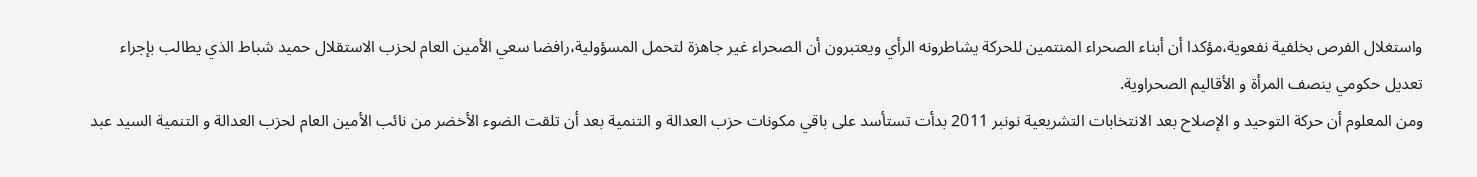واستغلال الفرص بخلفية نفعوية،مؤكدا أن أبناء الصحراء المنتمين للحركة يشاطرونه الرأي ويعتبرون أن الصحراء غير جاهزة لتحمل المسؤولية،رافضا سعي الأمين العام لحزب الاستقلال حميد شباط الذي يطالب بإجراء تعديل حكومي ينصف المرأة و الأقاليم الصحراوية.
ومن المعلوم أن حركة التوحيد و الإصلاح بعد الانتخابات التشريعية نونبر 2011 بدأت تستأسد على باقي مكونات حزب العدالة و التنمية بعد أن تلقت الضوء الأخضر من نائب الأمين العام لحزب العدالة و التنمية السيد عبد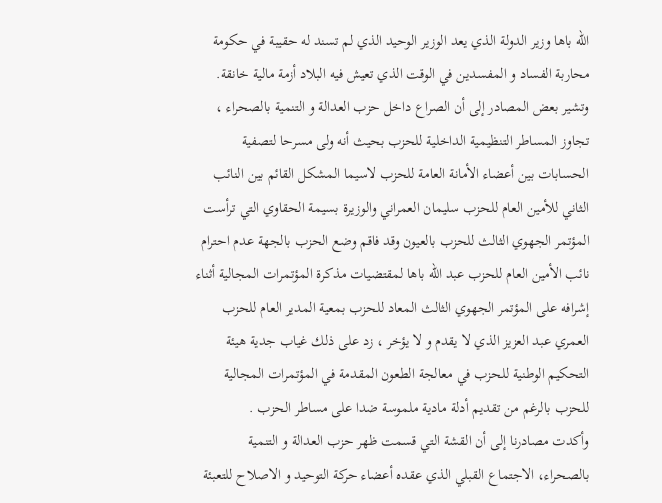الله باها وزير الدولة الذي يعد الوزير الوحيد الذي لم تسند له حقيبة في حكومة محاربة الفساد و المفسدين في الوقت الذي تعيش فيه البلاد أزمة مالية خانقة.
وتشير بعض المصادر إلى أن الصراع داخل حزب العدالة و التنمية بالصحراء ، تجاوز المساطر التنظيمية الداخلية للحزب بحيث أنه ولى مسرحا لتصفية الحسابات بين أعضاء الأمانة العامة للحزب لاسيما المشكل القائم بين النائب الثاني للأمين العام للحزب سليمان العمراني والوزيرة بسيمة الحقاوي التي ترأست المؤتمر الجهوي الثالث للحزب بالعيون وقد فاقم وضع الحزب بالجهة عدم احترام نائب الأمين العام للحزب عبد الله باها لمقتضيات مذكرة المؤتمرات المجالية أثناء إشرافه على المؤتمر الجهوي الثالث المعاد للحزب بمعية المدير العام للحزب العمري عبد العزيز الذي لا يقدم و لا يؤخر ، زد على ذلك غياب جدية هيئة التحكيم الوطنية للحزب في معالجة الطعون المقدمة في المؤتمرات المجالية للحزب بالرغم من تقديم أدلة مادية ملموسة ضدا على مساطر الحزب .
وأكدت مصادرنا إلى أن القشة التي قسمت ظهر حزب العدالة و التنمية بالصحراء، الاجتماع القبلي الذي عقده أعضاء حركة التوحيد و الاصلاح للتعبئة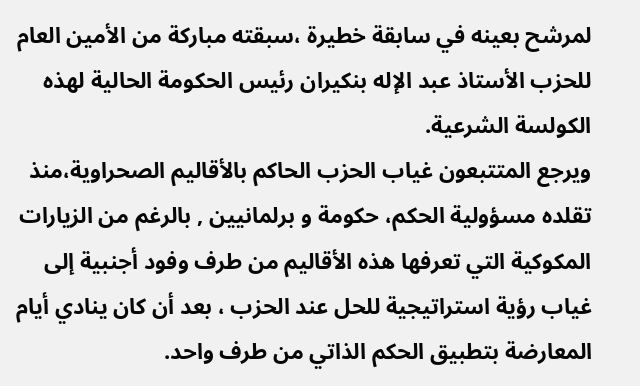لمرشح بعينه في سابقة خطيرة ،سبقته مباركة من الأمين العام للحزب الأستاذ عبد الإله بنكيران رئيس الحكومة الحالية لهذه الكولسة الشرعية.
ويرجع المتتبعون غياب الحزب الحاكم بالأقاليم الصحراوية،منذ تقلده مسؤولية الحكم، حكومة و برلمانيين , بالرغم من الزيارات المكوكية التي تعرفها هذه الأقاليم من طرف وفود أجنبية إلى غياب رؤية استراتيجية للحل عند الحزب ، بعد أن كان ينادي أيام المعارضة بتطبيق الحكم الذاتي من طرف واحد.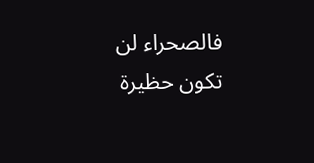فالصحراء لن تكون حظيرة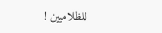للظلاميين !